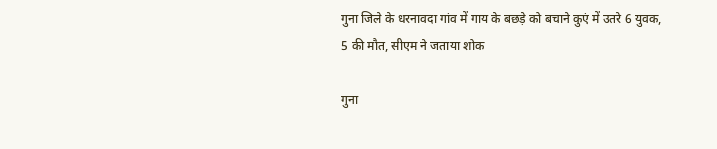गुना जिले के धरनावदा गांव में गाय के बछड़े को बचाने कुएं में उतरे 6 युवक, 5 की मौत, सीएम ने जताया शोक

गुना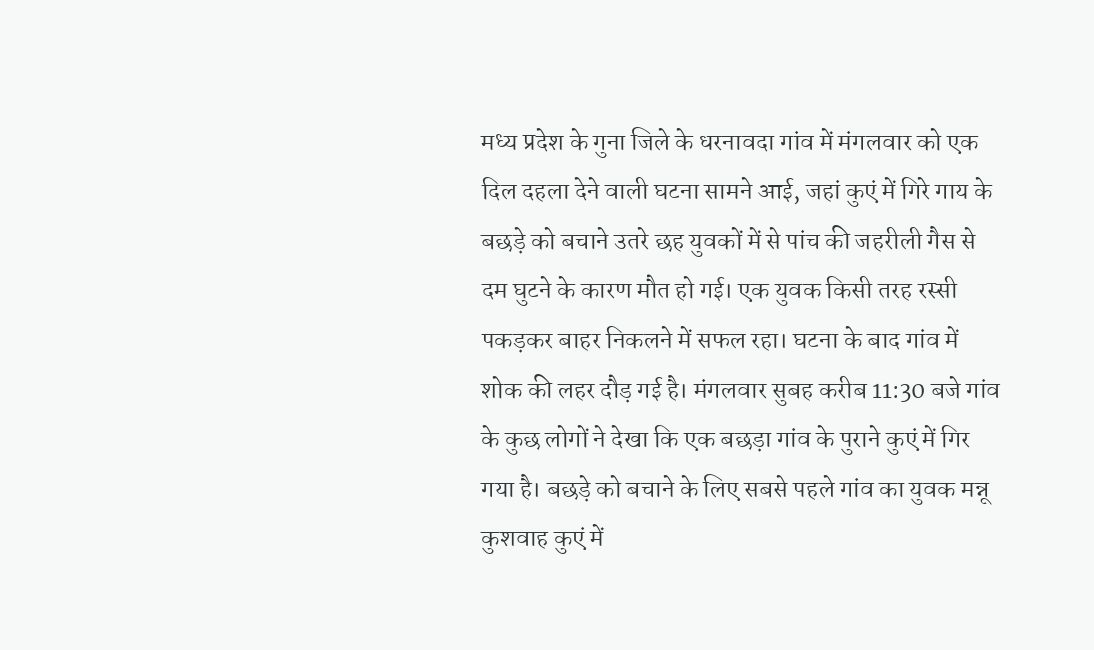मध्य प्रदेश के गुना जिले के धरनावदा गांव में मंगलवार को एक दिल दहला देने वाली घटना सामने आई, जहां कुएं में गिरे गाय के बछड़े को बचाने उतरे छह युवकों में से पांच की जहरीली गैस से दम घुटने के कारण मौत हो गई। एक युवक किसी तरह रस्सी पकड़कर बाहर निकलने में सफल रहा। घटना के बाद गांव में शोक की लहर दौड़ गई है। मंगलवार सुबह करीब 11:30 बजे गांव के कुछ लोगों ने देखा कि एक बछड़ा गांव के पुराने कुएं में गिर गया है। बछड़े को बचाने के लिए सबसे पहले गांव का युवक मन्नू कुशवाह कुएं में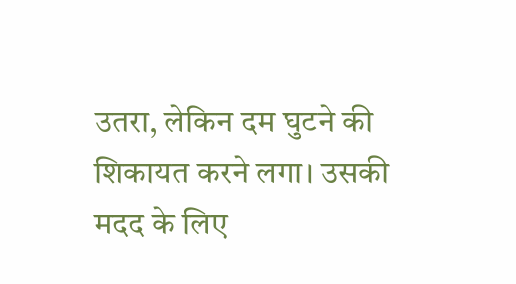उतरा, लेकिन दम घुटने की शिकायत करने लगा। उसकी मदद के लिए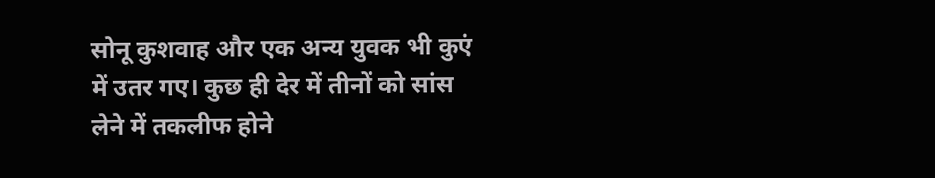सोनू कुशवाह और एक अन्य युवक भी कुएं में उतर गए। कुछ ही देर में तीनों को सांस लेने में तकलीफ होने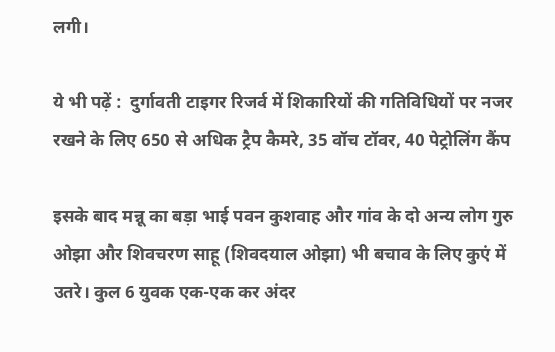लगी।

ये भी पढ़ें :  दुर्गावती टाइगर रिजर्व में शिकारियों की गतिविधियों पर नजर रखने के लिए 650 से अधिक ट्रैप कैमरे, 35 वॉच टॉवर, 40 पेट्रोलिंग कैंप

इसके बाद मन्नू का बड़ा भाई पवन कुशवाह और गांव के दो अन्य लोग गुरु ओझा और शिवचरण साहू (शिवदयाल ओझा) भी बचाव के लिए कुएं में उतरे। कुल 6 युवक एक-एक कर अंदर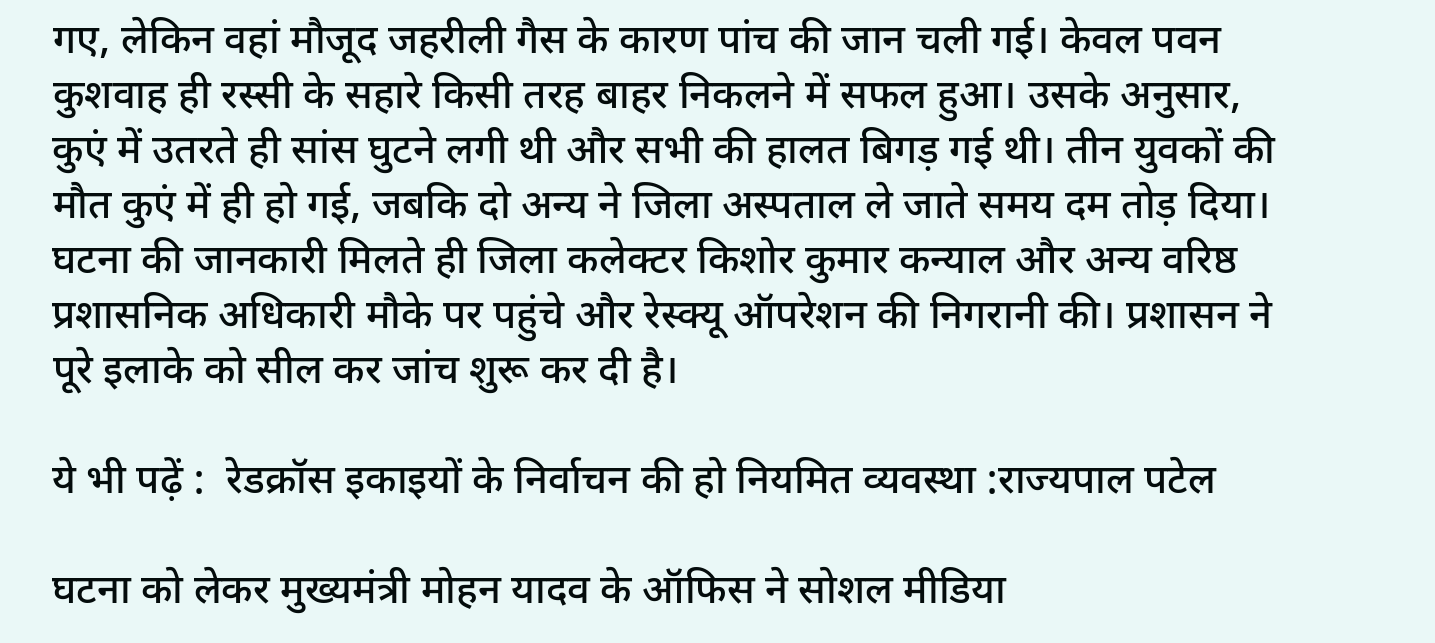गए, लेकिन वहां मौजूद जहरीली गैस के कारण पांच की जान चली गई। केवल पवन कुशवाह ही रस्सी के सहारे किसी तरह बाहर निकलने में सफल हुआ। उसके अनुसार, कुएं में उतरते ही सांस घुटने लगी थी और सभी की हालत बिगड़ गई थी। तीन युवकों की मौत कुएं में ही हो गई, जबकि दो अन्य ने जिला अस्पताल ले जाते समय दम तोड़ दिया। घटना की जानकारी मिलते ही जिला कलेक्टर किशोर कुमार कन्याल और अन्य वरिष्ठ प्रशासनिक अधिकारी मौके पर पहुंचे और रेस्क्यू ऑपरेशन की निगरानी की। प्रशासन ने पूरे इलाके को सील कर जांच शुरू कर दी है।

ये भी पढ़ें :  रेडक्रॉस इकाइयों के निर्वाचन की हो नियमित व्यवस्था :राज्यपाल पटेल

घटना को लेकर मुख्यमंत्री मोहन यादव के ऑफिस ने सोशल मीडिया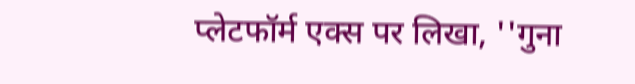प्लेटफॉर्म एक्स पर लिखा, ''गुना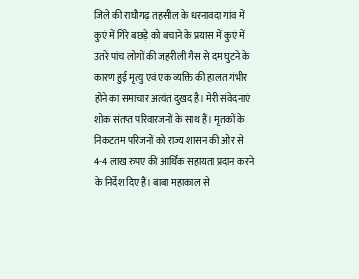जिले की राघौगढ़ तहसील के धरनावदा गांव में कुएं में गिरे बछड़े को बचाने के प्रयास में कुएं में उतरे पांच लोगों की जहरीली गैस से दम घुटने के कारण हुई मृत्यु एवं एक व्यक्ति की हालत गंभीर होने का समाचार अत्यंत दुखद है। मेरी संवेदनाएं शोक संतप्त परिवारजनों के साथ हैं। मृतकों के निकटतम परिजनों को राज्य शासन की ओर से 4-4 लाख रुपए की आर्थिक सहायता प्रदान करने के निर्देश दिए हैं। बाबा महाकाल से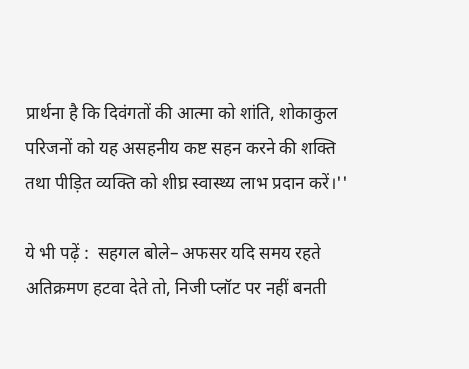प्रार्थना है कि दिवंगतों की आत्मा को शांति, शोकाकुल परिजनों को यह असहनीय कष्ट सहन करने की शक्ति तथा पीड़ित व्यक्ति को शीघ्र स्वास्थ्य लाभ प्रदान करें।''

ये भी पढ़ें :  सहगल बोले– अफसर यदि समय रहते अतिक्रमण हटवा देते तो, निजी प्लॉट पर नहीं बनती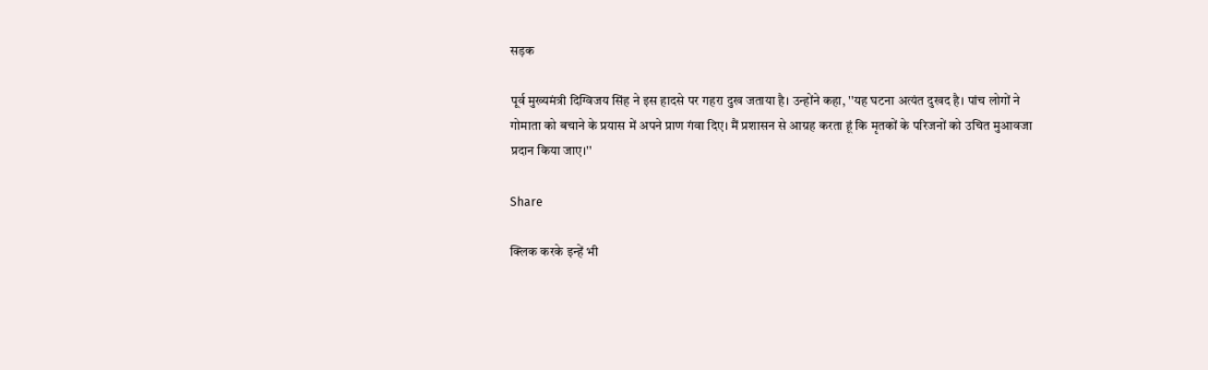सड़क

पूर्व मुख्यमंत्री दिग्विजय सिंह ने इस हादसे पर गहरा दुख जताया है। उन्होंने कहा, ''यह घटना अत्यंत दुखद है। पांच लोगों ने गोमाता को बचाने के प्रयास में अपने प्राण गंवा दिए। मैं प्रशासन से आग्रह करता हूं कि मृतकों के परिजनों को उचित मुआवजा प्रदान किया जाए।''

Share

क्लिक करके इन्हें भी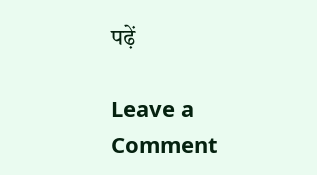पढ़ें

Leave a Comment